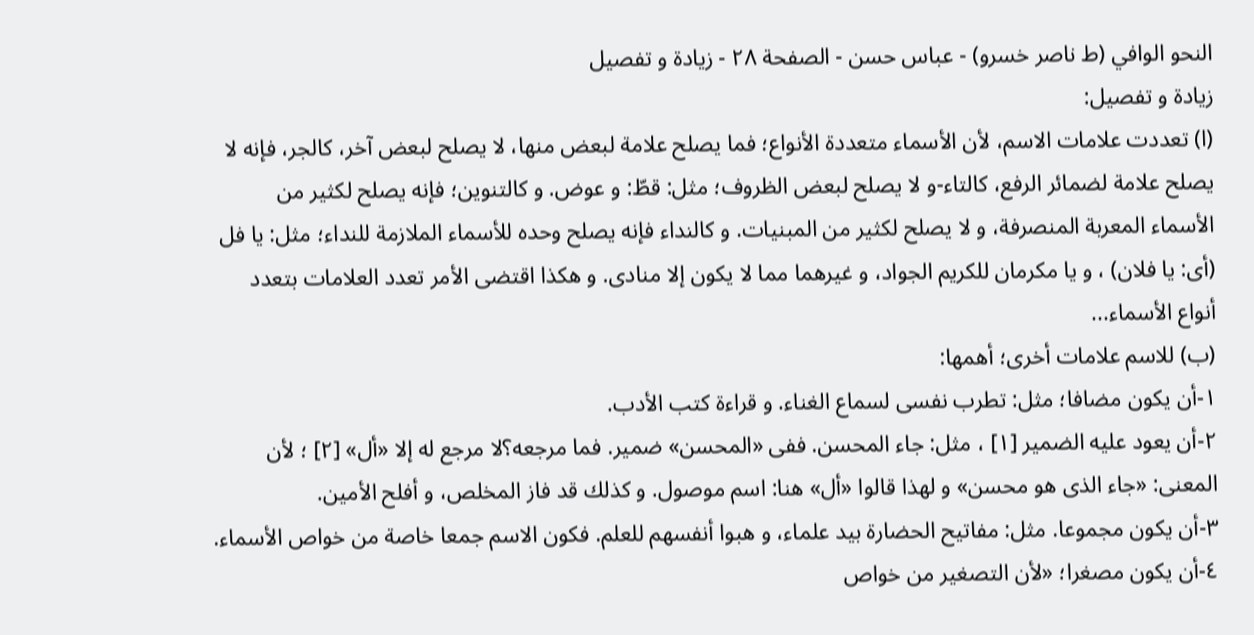النحو الوافي (ط ناصر خسرو) - عباس حسن - الصفحة ٢٨ - زيادة و تفصيل
زيادة و تفصيل:
(ا) تعددت علامات الاسم، لأن الأسماء متعددة الأنواع؛ فما يصلح علامة لبعض منها، لا يصلح لبعض آخر، كالجر، فإنه لا يصلح علامة لضمائر الرفع، كالتاء-و لا يصلح لبعض الظروف؛ مثل: قطّ: و عوض. و كالتنوين؛ فإنه يصلح لكثير من الأسماء المعربة المنصرفة، و لا يصلح لكثير من المبنيات. و كالنداء فإنه يصلح وحده للأسماء الملازمة للنداء؛ مثل: يا فل (أى: يا فلان) ، و يا مكرمان للكريم الجواد، و غيرهما مما لا يكون إلا منادى. و هكذا اقتضى الأمر تعدد العلامات بتعدد أنواع الأسماء...
(ب) للاسم علامات أخرى؛ أهمها:
١-أن يكون مضافا؛ مثل: تطرب نفسى لسماع الغناء. و قراءة كتب الأدب.
٢-أن يعود عليه الضمير [١] ، مثل: جاء المحسن. ففى «المحسن» ضمير. فما مرجعه؟لا مرجع له إلا «أل» [٢] ؛ لأن المعنى: «جاء الذى هو محسن» و لهذا قالوا «أل» هنا: اسم موصول. و كذلك قد فاز المخلص، و أفلح الأمين.
٣-أن يكون مجموعا. مثل: مفاتيح الحضارة بيد علماء، و هبوا أنفسهم للعلم. فكون الاسم جمعا خاصة من خواص الأسماء.
٤-أن يكون مصغرا؛ «لأن التصغير من خواص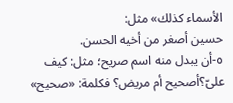الأسماء كذلك» مثل:
حسين أصغر من أخيه الحسن.
٥-أن يبدل منه اسم صريح؛ مثل: كيف علىّ؟أصحيح أم مريض؟ فكلمة: «صحيح»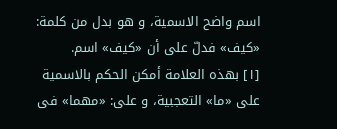اسم واضح الاسمية، و هو بدل من كلمة: «كيف» فدلّ على أن «كيف» اسم.
[١] بهذه العلامة أمكن الحكم بالاسمية على «ما» التعجبية، و على: «مهما» فى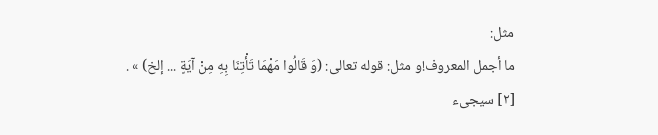مثل:
ما أجمل المعروف!و مثل: قوله تعالى: (وَ قَالُوا مَهْمَا تَأْتِنَا بِهِ مِنْ آيَةٍ ... إلخ) » .
[٢] سيجىء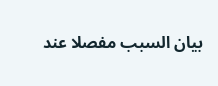بيان السبب مفصلا عند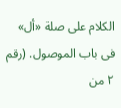الكلام على صلة «أل» فى باب الموصول. (رقم ٢ من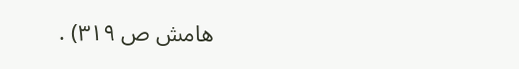هامش ص ٣١٩) .